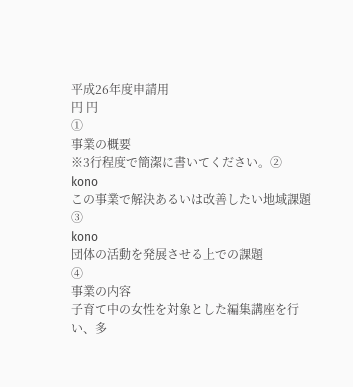平成26年度申請用
円 円
①
事業の概要
※3行程度で簡潔に書いてください。②
kono
この事業で解決あるいは改善したい地域課題
③
kono
団体の活動を発展させる上での課題
④
事業の内容
子育て中の女性を対象とした編集講座を行い、多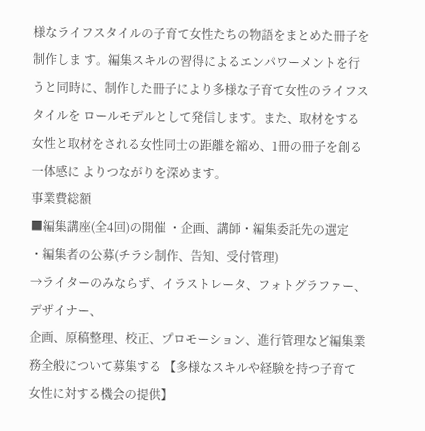様なライフスタイルの子育て女性たちの物語をまとめた冊子を制作しま す。編集スキルの習得によるエンパワーメントを行うと同時に、制作した冊子により多様な子育て女性のライフスタイルを ロールモデルとして発信します。また、取材をする女性と取材をされる女性同士の距離を縮め、1冊の冊子を創る一体感に よりつながりを深めます。
事業費総額
■編集講座(全4回)の開催 ・企画、講師・編集委託先の選定
・編集者の公募(チラシ制作、告知、受付管理)
→ライターのみならず、イラストレータ、フォトグラファー、デザイナー、
企画、原稿整理、校正、プロモーション、進行管理など編集業務全般について募集する 【多様なスキルや経験を持つ子育て女性に対する機会の提供】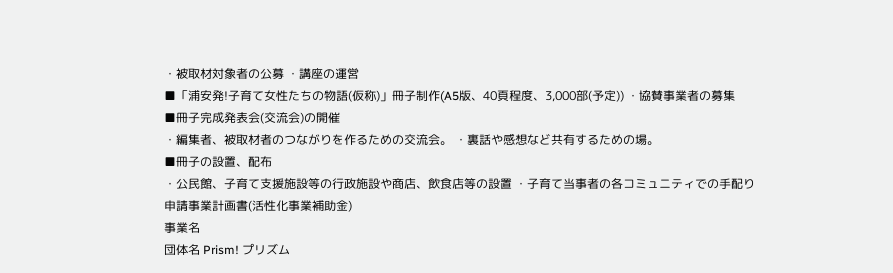・被取材対象者の公募 ・講座の運営
■「浦安発!子育て女性たちの物語(仮称)」冊子制作(A5版、40頁程度、3,000部(予定)) ・協賛事業者の募集
■冊子完成発表会(交流会)の開催
・編集者、被取材者のつながりを作るための交流会。 ・裏話や感想など共有するための場。
■冊子の設置、配布
・公民館、子育て支援施設等の行政施設や商店、飲食店等の設置 ・子育て当事者の各コミュニティでの手配り
申請事業計画書(活性化事業補助金)
事業名
団体名 Prism! プリズム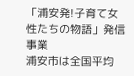「浦安発!子育て女性たちの物語」発信事業
浦安市は全国平均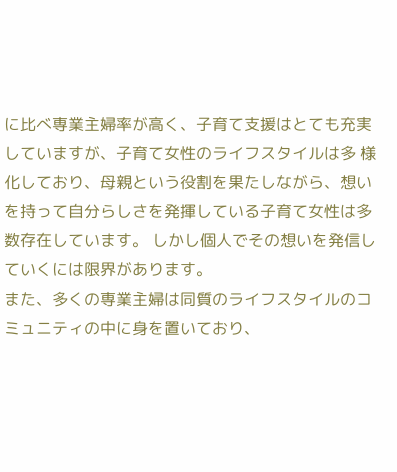に比べ専業主婦率が高く、子育て支援はとても充実していますが、子育て女性のライフスタイルは多 様化しており、母親という役割を果たしながら、想いを持って自分らしさを発揮している子育て女性は多数存在しています。 しかし個人でその想いを発信していくには限界があります。
また、多くの専業主婦は同質のライフスタイルのコミュニティの中に身を置いており、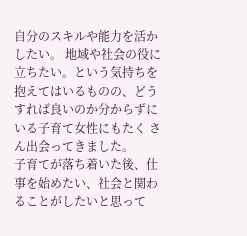自分のスキルや能力を活かしたい。 地域や社会の役に立ちたい。という気持ちを抱えてはいるものの、どうすれば良いのか分からずにいる子育て女性にもたく さん出会ってきました。
子育てが落ち着いた後、仕事を始めたい、社会と関わることがしたいと思って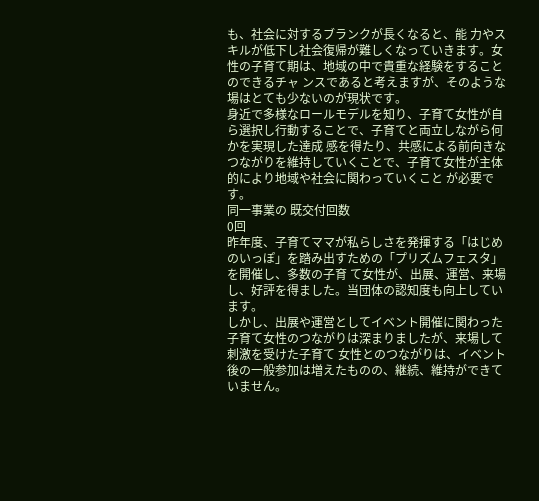も、社会に対するブランクが長くなると、能 力やスキルが低下し社会復帰が難しくなっていきます。女性の子育て期は、地域の中で貴重な経験をすることのできるチャ ンスであると考えますが、そのような場はとても少ないのが現状です。
身近で多様なロールモデルを知り、子育て女性が自ら選択し行動することで、子育てと両立しながら何かを実現した達成 感を得たり、共感による前向きなつながりを維持していくことで、子育て女性が主体的により地域や社会に関わっていくこと が必要です。
同一事業の 既交付回数
0回
昨年度、子育てママが私らしさを発揮する「はじめのいっぽ」を踏み出すための「プリズムフェスタ」を開催し、多数の子育 て女性が、出展、運営、来場し、好評を得ました。当団体の認知度も向上しています。
しかし、出展や運営としてイベント開催に関わった子育て女性のつながりは深まりましたが、来場して刺激を受けた子育て 女性とのつながりは、イベント後の一般参加は増えたものの、継続、維持ができていません。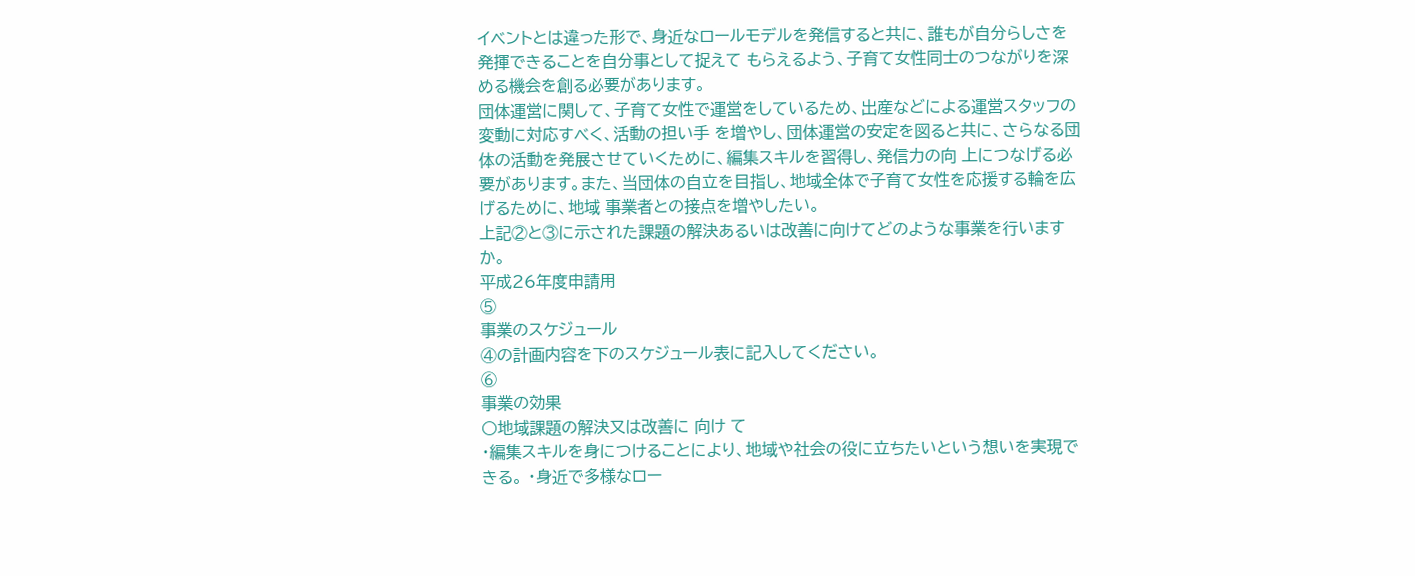イベントとは違った形で、身近なロールモデルを発信すると共に、誰もが自分らしさを発揮できることを自分事として捉えて もらえるよう、子育て女性同士のつながりを深める機会を創る必要があります。
団体運営に関して、子育て女性で運営をしているため、出産などによる運営スタッフの変動に対応すべく、活動の担い手 を増やし、団体運営の安定を図ると共に、さらなる団体の活動を発展させていくために、編集スキルを習得し、発信力の向 上につなげる必要があります。また、当団体の自立を目指し、地域全体で子育て女性を応援する輪を広げるために、地域 事業者との接点を増やしたい。
上記②と③に示された課題の解決あるいは改善に向けてどのような事業を行いますか。
平成26年度申請用
⑤
事業のスケジュール
④の計画内容を下のスケジュール表に記入してください。
⑥
事業の効果
○地域課題の解決又は改善に 向け て
・編集スキルを身につけることにより、地域や社会の役に立ちたいという想いを実現できる。 ・身近で多様なロー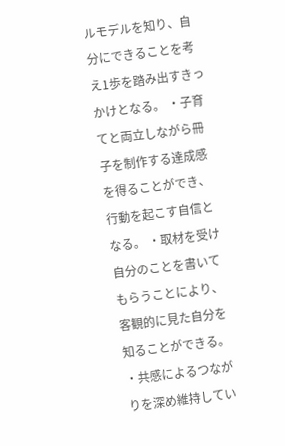ルモデルを知り、自分にできることを考え1歩を踏み出すきっかけとなる。 ・子育てと両立しながら冊子を制作する達成感を得ることができ、行動を起こす自信となる。 ・取材を受け自分のことを書いてもらうことにより、客観的に見た自分を知ることができる。
・共感によるつながりを深め維持してい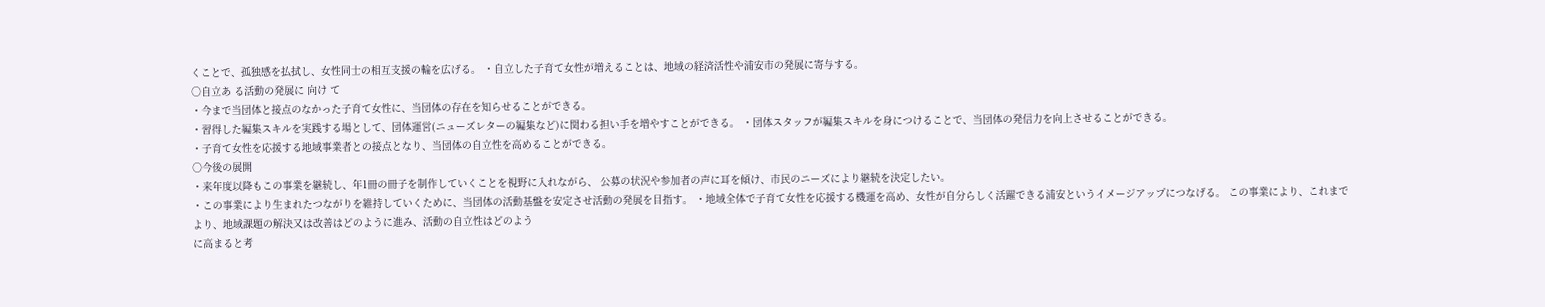くことで、孤独感を払拭し、女性同士の相互支援の輪を広げる。 ・自立した子育て女性が増えることは、地域の経済活性や浦安市の発展に寄与する。
○自立あ る活動の発展に 向け て
・今まで当団体と接点のなかった子育て女性に、当団体の存在を知らせることができる。
・習得した編集スキルを実践する場として、団体運営(ニューズレターの編集など)に関わる担い手を増やすことができる。 ・団体スタッフが編集スキルを身につけることで、当団体の発信力を向上させることができる。
・子育て女性を応援する地域事業者との接点となり、当団体の自立性を高めることができる。
○今後の展開
・来年度以降もこの事業を継続し、年1冊の冊子を制作していくことを視野に入れながら、 公募の状況や参加者の声に耳を傾け、市民のニーズにより継続を決定したい。
・この事業により生まれたつながりを維持していくために、当団体の活動基盤を安定させ活動の発展を目指す。 ・地域全体で子育て女性を応援する機運を高め、女性が自分らしく活躍できる浦安というイメージアップにつなげる。 この事業により、これまでより、地域課題の解決又は改善はどのように進み、活動の自立性はどのよう
に高まると考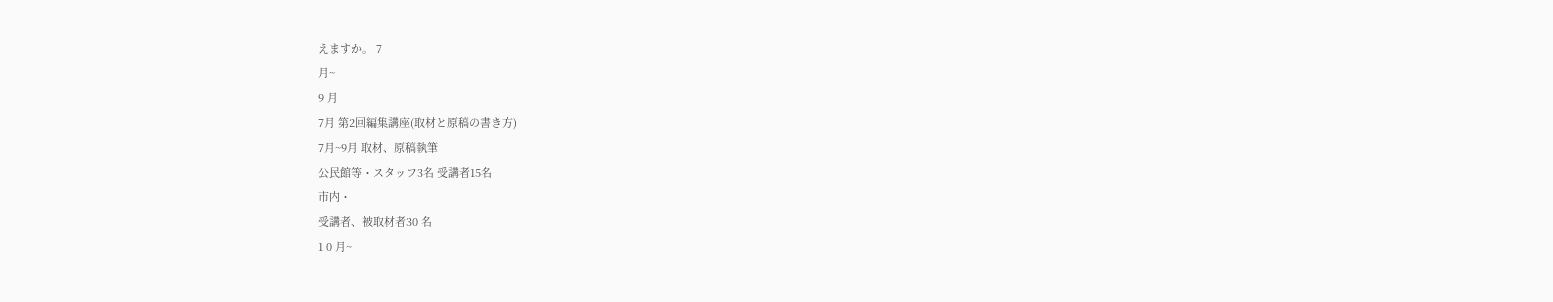えますか。 7
月~
9 月
7月 第2回編集講座(取材と原稿の書き方)
7月~9月 取材、原稿執筆
公民館等・スタッフ3名 受講者15名
市内・
受講者、被取材者30 名
1 0 月~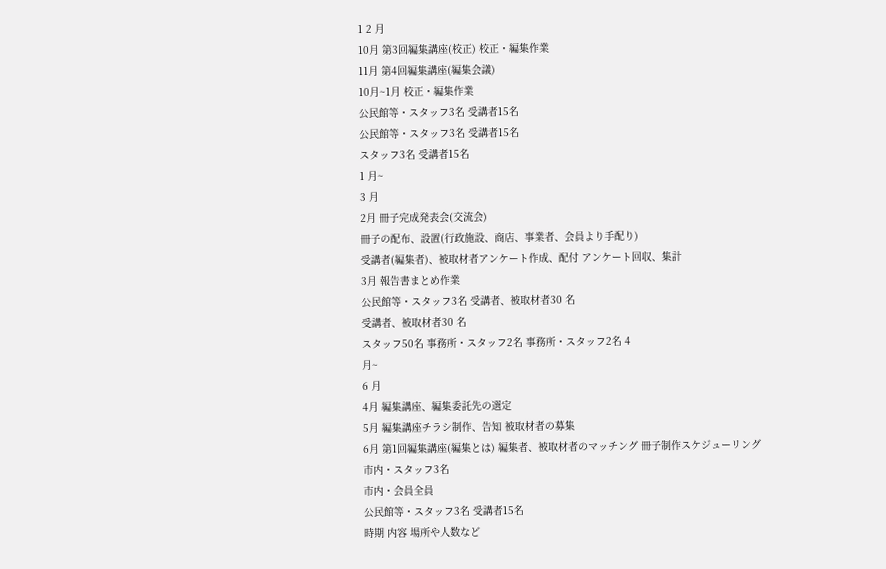1 2 月
10月 第3回編集講座(校正) 校正・編集作業
11月 第4回編集講座(編集会議)
10月~1月 校正・編集作業
公民館等・スタッフ3名 受講者15名
公民館等・スタッフ3名 受講者15名
スタッフ3名 受講者15名
1 月~
3 月
2月 冊子完成発表会(交流会)
冊子の配布、設置(行政施設、商店、事業者、会員より手配り)
受講者(編集者)、被取材者アンケート作成、配付 アンケート回収、集計
3月 報告書まとめ作業
公民館等・スタッフ3名 受講者、被取材者30 名
受講者、被取材者30 名
スタッフ50名 事務所・スタッフ2名 事務所・スタッフ2名 4
月~
6 月
4月 編集講座、編集委託先の選定
5月 編集講座チラシ制作、告知 被取材者の募集
6月 第1回編集講座(編集とは) 編集者、被取材者のマッチング 冊子制作スケジューリング
市内・スタッフ3名
市内・会員全員
公民館等・スタッフ3名 受講者15名
時期 内容 場所や人数など